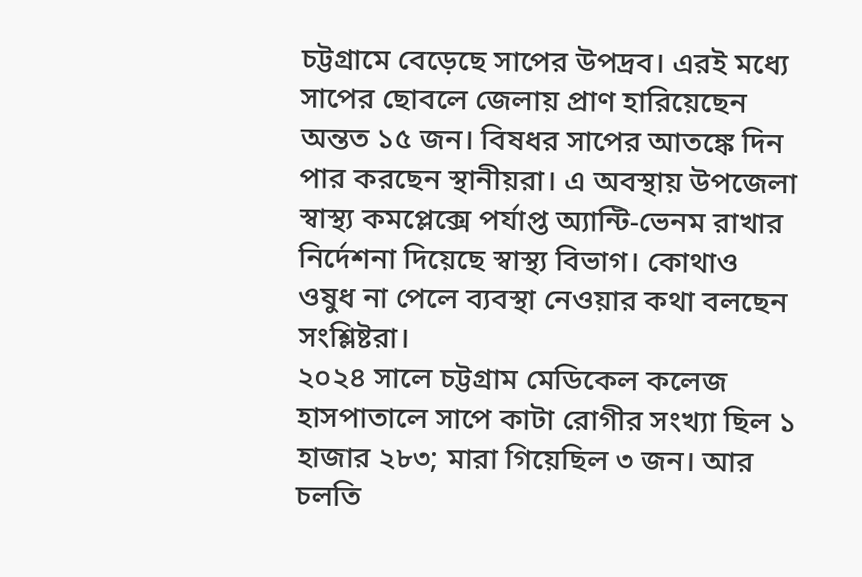চট্টগ্রামে বেড়েছে সাপের উপদ্রব। এরই মধ্যে সাপের ছোবলে জেলায় প্রাণ হারিয়েছেন অন্তত ১৫ জন। বিষধর সাপের আতঙ্কে দিন পার করছেন স্থানীয়রা। এ অবস্থায় উপজেলা স্বাস্থ্য কমপ্লেক্সে পর্যাপ্ত অ্যান্টি-ভেনম রাখার নির্দেশনা দিয়েছে স্বাস্থ্য বিভাগ। কোথাও ওষুধ না পেলে ব্যবস্থা নেওয়ার কথা বলছেন সংশ্লিষ্টরা।
২০২৪ সালে চট্টগ্রাম মেডিকেল কলেজ হাসপাতালে সাপে কাটা রোগীর সংখ্যা ছিল ১ হাজার ২৮৩; মারা গিয়েছিল ৩ জন। আর চলতি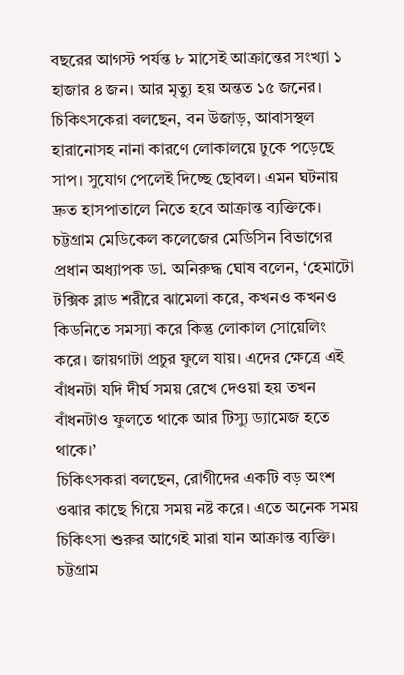বছরের আগস্ট পর্যন্ত ৮ মাসেই আক্রান্তের সংখ্যা ১ হাজার ৪ জন। আর মৃত্যু হয় অন্তত ১৫ জনের।
চিকিৎসকেরা বলছেন, বন উজাড়, আবাসস্থল হারানোসহ নানা কারণে লোকালয়ে ঢুকে পড়েছে সাপ। সুযোগ পেলেই দিচ্ছে ছোবল। এমন ঘটনায় দ্রুত হাসপাতালে নিতে হবে আক্রান্ত ব্যক্তিকে।
চট্টগ্রাম মেডিকেল কলেজের মেডিসিন বিভাগের প্রধান অধ্যাপক ডা. অনিরুদ্ধ ঘোষ বলেন, ‘হেমাটো টক্সিক ব্লাড শরীরে ঝামেলা করে, কখনও কখনও কিডনিতে সমস্যা করে কিন্তু লোকাল সোয়েলিং করে। জায়গাটা প্রচুর ফুলে যায়। এদের ক্ষেত্রে এই বাঁধনটা যদি দীর্ঘ সময় রেখে দেওয়া হয় তখন বাঁধনটাও ফুলতে থাকে আর টিস্যু ড্যামেজ হতে থাকে।’
চিকিৎসকরা বলছেন, রোগীদের একটি বড় অংশ ওঝার কাছে গিয়ে সময় নষ্ট করে। এতে অনেক সময় চিকিৎসা শুরুর আগেই মারা যান আক্রান্ত ব্যক্তি।
চট্টগ্রাম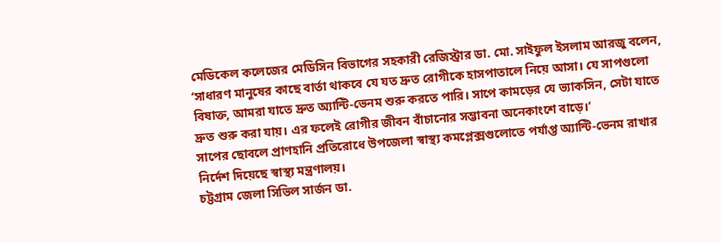মেডিকেল কলেজের মেডিসিন বিভাগের সহকারী রেজিস্ট্রার ডা. মো. সাইফুল ইসলাম আরজু বলেন, ‘সাধারণ মানুষের কাছে বার্তা থাকবে যে যত দ্রুত রোগীকে হাসপাতালে নিয়ে আসা। যে সাপগুলো বিষাক্ত, আমরা যাতে দ্রুত অ্যান্টি-ভেনম শুরু করতে পারি। সাপে কামড়ের যে ভ্যাকসিন, সেটা যাতে দ্রুত শুরু করা যায়। এর ফলেই রোগীর জীবন বাঁচানোর সম্ভাবনা অনেকাংশে বাড়ে।’
সাপের ছোবলে প্রাণহানি প্রতিরোধে উপজেলা স্বাস্থ্য কমপ্লেক্সগুলোতে পর্যাপ্ত অ্যান্টি-ভেনম রাখার নির্দেশ দিয়েছে স্বাস্থ্য মন্ত্রণালয়।
চট্টগ্রাম জেলা সিভিল সার্জন ডা.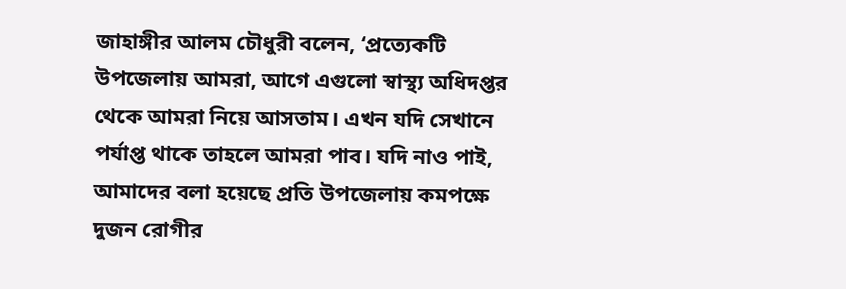জাহাঙ্গীর আলম চৌধুরী বলেন, ‘প্রত্যেকটি উপজেলায় আমরা, আগে এগুলো স্বাস্থ্য অধিদপ্তর থেকে আমরা নিয়ে আসতাম। এখন যদি সেখানে পর্যাপ্ত থাকে তাহলে আমরা পাব। যদি নাও পাই, আমাদের বলা হয়েছে প্রতি উপজেলায় কমপক্ষে দুজন রোগীর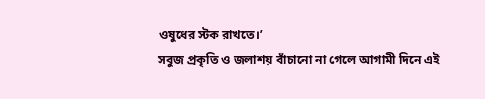ওষুধের স্টক রাখতে।’
সবুজ প্রকৃতি ও জলাশয় বাঁচানো না গেলে আগামী দিনে এই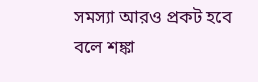সমস্যা আরও প্রকট হবে বলে শঙ্কা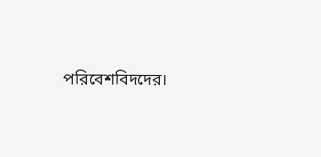পরিবেশবিদদের।